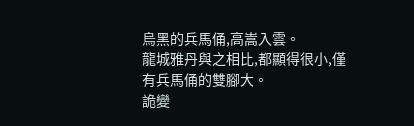烏黑的兵馬俑,高嵩入雲。
龍城雅丹與之相比,都顯得很小,僅有兵馬俑的雙腳大。
詭變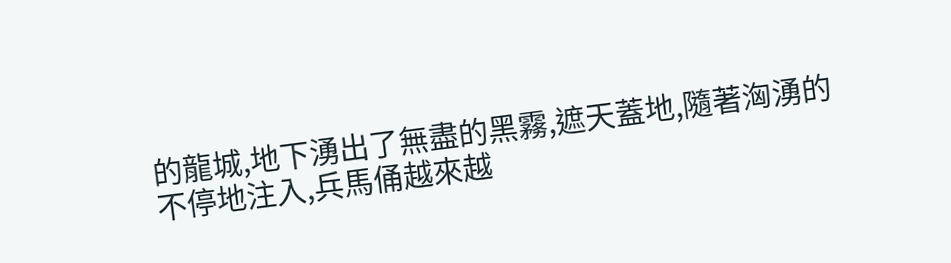的龍城,地下湧出了無盡的黑霧,遮天蓋地,隨著洶湧的不停地注入,兵馬俑越來越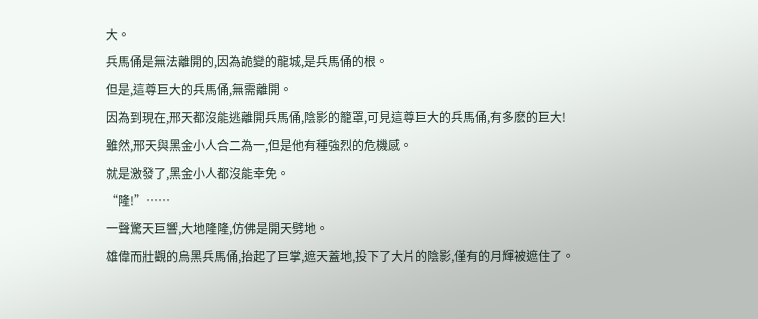大。
兵馬俑是無法離開的,因為詭變的龍城,是兵馬俑的根。
但是,這尊巨大的兵馬俑,無需離開。
因為到現在,邢天都沒能逃離開兵馬俑,陰影的籠罩,可見這尊巨大的兵馬俑,有多麽的巨大!
雖然,邢天與黑金小人合二為一,但是他有種強烈的危機感。
就是激發了,黑金小人都沒能幸免。
“隆!”……
一聲驚天巨響,大地隆隆,仿佛是開天劈地。
雄偉而壯觀的烏黑兵馬俑,抬起了巨掌,遮天蓋地,投下了大片的陰影,僅有的月輝被遮住了。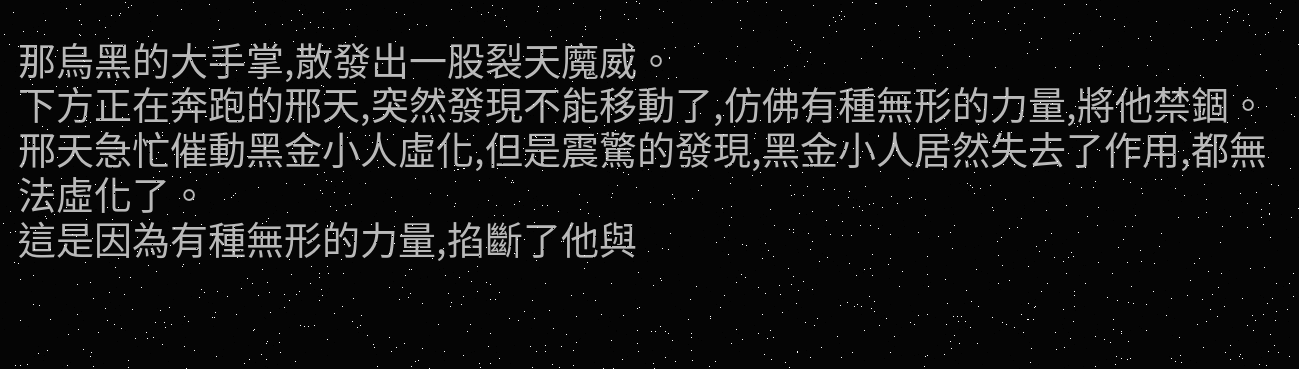那烏黑的大手掌,散發出一股裂天魔威。
下方正在奔跑的邢天,突然發現不能移動了,仿佛有種無形的力量,將他禁錮。
邢天急忙催動黑金小人虛化,但是震驚的發現,黑金小人居然失去了作用,都無法虛化了。
這是因為有種無形的力量,掐斷了他與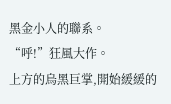黑金小人的聯系。
“呼!”狂風大作。
上方的烏黑巨掌,開始緩緩的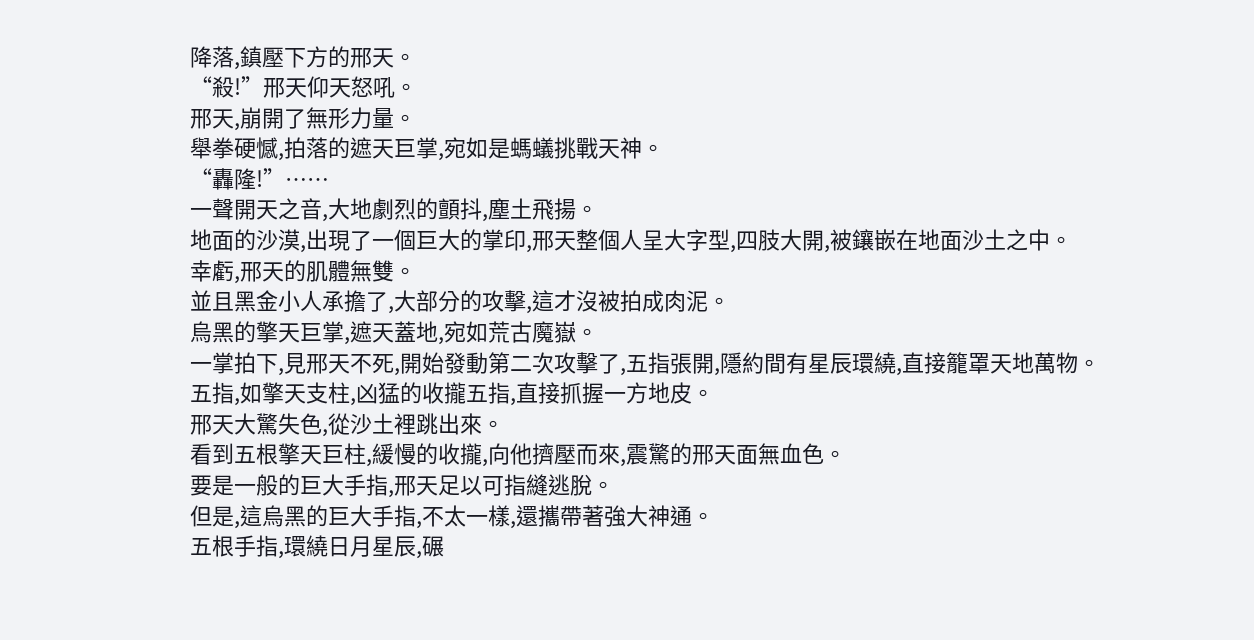降落,鎮壓下方的邢天。
“殺!”邢天仰天怒吼。
邢天,崩開了無形力量。
舉拳硬憾,拍落的遮天巨掌,宛如是螞蟻挑戰天神。
“轟隆!”……
一聲開天之音,大地劇烈的顫抖,塵土飛揚。
地面的沙漠,出現了一個巨大的掌印,邢天整個人呈大字型,四肢大開,被鑲嵌在地面沙土之中。
幸虧,邢天的肌體無雙。
並且黑金小人承擔了,大部分的攻擊,這才沒被拍成肉泥。
烏黑的擎天巨掌,遮天蓋地,宛如荒古魔嶽。
一掌拍下,見邢天不死,開始發動第二次攻擊了,五指張開,隱約間有星辰環繞,直接籠罩天地萬物。
五指,如擎天支柱,凶猛的收攏五指,直接抓握一方地皮。
邢天大驚失色,從沙土裡跳出來。
看到五根擎天巨柱,緩慢的收攏,向他擠壓而來,震驚的邢天面無血色。
要是一般的巨大手指,邢天足以可指縫逃脫。
但是,這烏黑的巨大手指,不太一樣,還攜帶著強大神通。
五根手指,環繞日月星辰,碾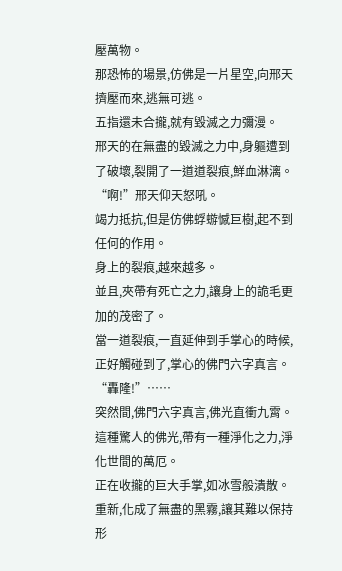壓萬物。
那恐怖的場景,仿佛是一片星空,向邢天擠壓而來,逃無可逃。
五指還未合攏,就有毀滅之力彌漫。
邢天的在無盡的毀滅之力中,身軀遭到了破壞,裂開了一道道裂痕,鮮血淋漓。
“啊!”邢天仰天怒吼。
竭力抵抗,但是仿佛蜉蝣憾巨樹,起不到任何的作用。
身上的裂痕,越來越多。
並且,夾帶有死亡之力,讓身上的詭毛更加的茂密了。
當一道裂痕,一直延伸到手掌心的時候,正好觸碰到了,掌心的佛門六字真言。
“轟隆!”……
突然間,佛門六字真言,佛光直衝九霄。
這種驚人的佛光,帶有一種淨化之力,淨化世間的萬厄。
正在收攏的巨大手掌,如冰雪般潰散。
重新,化成了無盡的黑霧,讓其難以保持形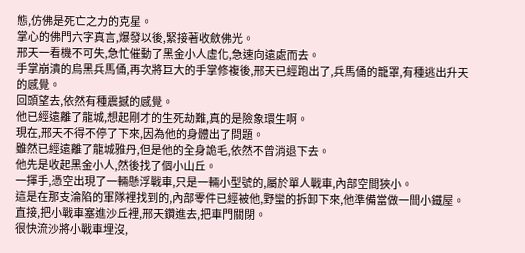態,仿佛是死亡之力的克星。
掌心的佛門六字真言,爆發以後,緊接著收斂佛光。
邢天一看機不可失,急忙催動了黑金小人虛化,急速向遠處而去。
手掌崩潰的烏黑兵馬俑,再次將巨大的手掌修複後,邢天已經跑出了,兵馬俑的籠罩,有種逃出升天的感覺。
回頭望去,依然有種震撼的感覺。
他已經遠離了龍城,想起剛才的生死劫難,真的是險象環生啊。
現在,邢天不得不停了下來,因為他的身體出了問題。
雖然已經遠離了龍城雅丹,但是他的全身詭毛,依然不曾消退下去。
他先是收起黑金小人,然後找了個小山丘。
一揮手,憑空出現了一輛懸浮戰車,只是一輛小型號的,屬於單人戰車,內部空間狹小。
這是在那支淪陷的軍隊裡找到的,內部零件已經被他,野蠻的拆卸下來,他準備當做一間小鐵屋。
直接,把小戰車塞進沙丘裡,邢天鑽進去,把車門關閉。
很快流沙將小戰車埋沒,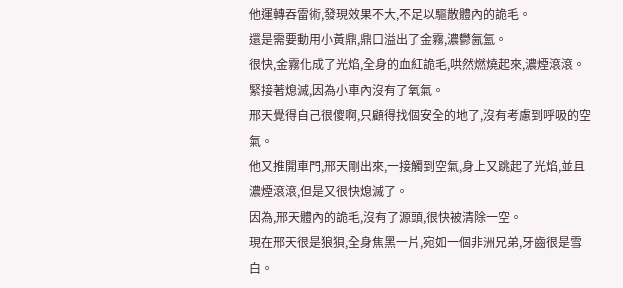他運轉吞雷術,發現效果不大,不足以驅散體內的詭毛。
還是需要動用小黃鼎,鼎口溢出了金霧,濃鬱氤氳。
很快,金霧化成了光焰,全身的血紅詭毛,哄然燃燒起來,濃煙滾滾。
緊接著熄滅,因為小車內沒有了氧氣。
邢天覺得自己很傻啊,只顧得找個安全的地了,沒有考慮到呼吸的空氣。
他又推開車門,邢天剛出來,一接觸到空氣,身上又跳起了光焰,並且濃煙滾滾,但是又很快熄滅了。
因為,邢天體內的詭毛,沒有了源頭,很快被清除一空。
現在邢天很是狼狽,全身焦黑一片,宛如一個非洲兄弟,牙齒很是雪白。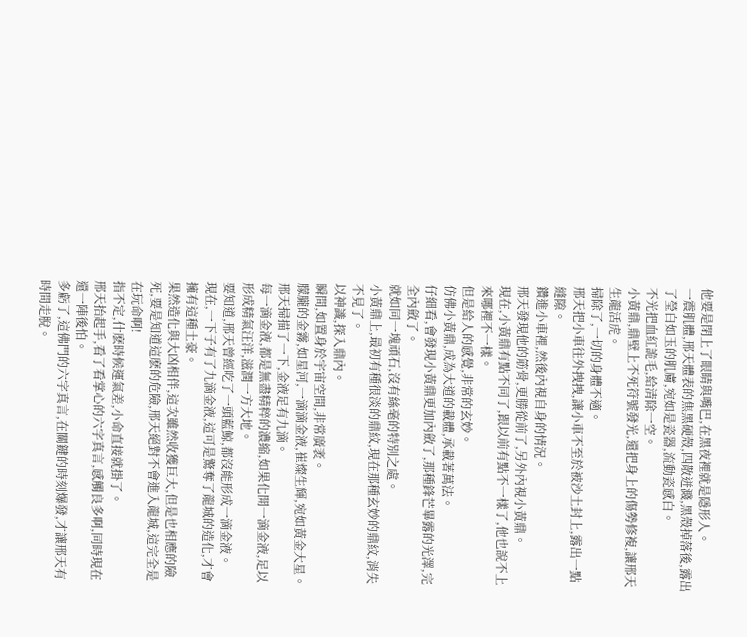他要是閉上了眼睛與嘴巴,在黑夜裡就是隱形人。
一震肌體,邢天體表的焦黑硬殼,四散迸濺,黑殼掉落後,露出了瑩白如玉的肌膚,宛如是瓷器,流動瓷感白。
不光把血紅詭毛,給清除一空。
小黃鼎,鼎壁上不死符號發光,還把身上的傷勢修複,讓邢天生龍活虎。
掃除了,一切的身體不適。
邢天把小車往外拽拽,讓小車不至於被沙土封上,露出一點縫隙。
鑽進小車裡,然後內視自身的情況。
邢天發現他的筋骨,更勝從前了,另外內視小黃鼎。
現在,小黃鼎有點不同了,跟以前有點不一樣了,他也說不上來哪裡不一樣。
但是給人的感覺,非常的玄妙。
仿佛小黃鼎,成為大道的載體,承載著萬法。
仔細看,會發現小黃鼎更加內斂了,那種鋒芒畢露的光澤,完全內斂了。
就如同一塊頑石,沒有絲毫的特別之處。
小黃鼎上,最初有種很淡的鼎紋,現在那種玄妙的鼎紋,消失不見了。
以神識,探入鼎內。
瞬間,如置身於宇宙空間,非常廣袤。
朦朧的金霧,如星河,一滴滴金液,崔燦生輝,宛如黃金大星。
邢天掃描了一下,金液足有九滴。
每一滴金液,都是無盡精粹的濃縮,如果化開一滴金液,足以形成精氣汪洋,滋潤一方大地。
要知道,邢天曾經吃了一頭藍鯨,都沒能形成一滴金液。
現在,一下子有了九滴金液,這可是驚奪了龍城的造化,才會擁有這種土豪。
果然造化與大凶相伴,這次雖然收獲巨大,但是也相應的險死,要是知道這麽的危險,邢天絕對不會進入龍城,這完全是在玩命啊!
指不定,什麽時候運氣差,小命直接就掛了。
邢天抬起手,看了看掌心的六字真言,感觸良多啊,同時現在還一陣後怕。
多虧了,這佛門的六字真言,在關鍵的時刻爆發,才讓邢天有時間走脫。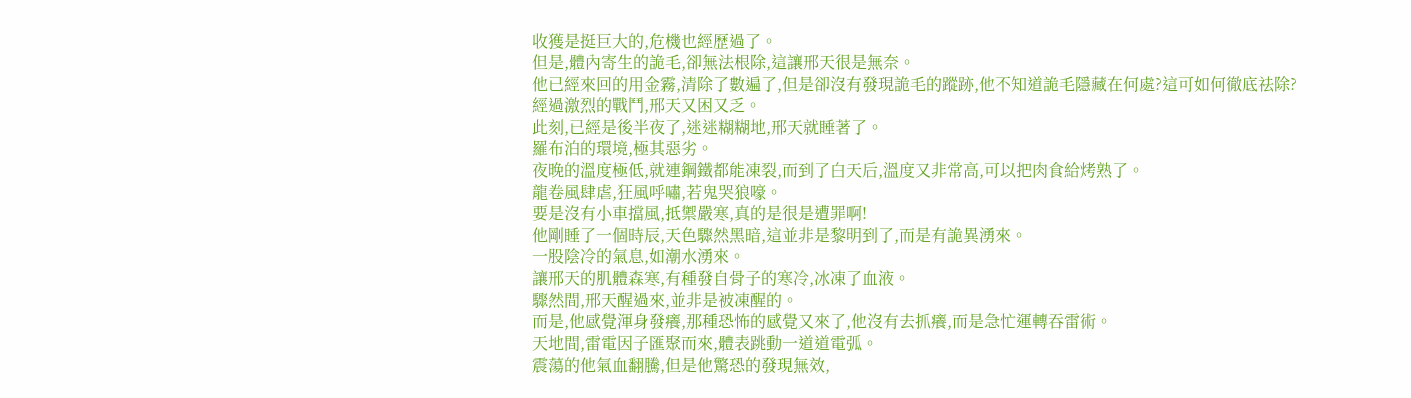收獲是挺巨大的,危機也經歷過了。
但是,體內寄生的詭毛,卻無法根除,這讓邢天很是無奈。
他已經來回的用金霧,清除了數遍了,但是卻沒有發現詭毛的蹤跡,他不知道詭毛隱藏在何處?這可如何徹底祛除?
經過激烈的戰鬥,邢天又困又乏。
此刻,已經是後半夜了,迷迷糊糊地,邢天就睡著了。
羅布泊的環境,極其惡劣。
夜晚的溫度極低,就連鋼鐵都能凍裂,而到了白天后,溫度又非常高,可以把肉食給烤熟了。
龍卷風肆虐,狂風呼嘯,若鬼哭狼嚎。
要是沒有小車擋風,抵禦嚴寒,真的是很是遭罪啊!
他剛睡了一個時辰,天色驟然黑暗,這並非是黎明到了,而是有詭異湧來。
一股陰冷的氣息,如潮水湧來。
讓邢天的肌體森寒,有種發自骨子的寒冷,冰凍了血液。
驟然間,邢天醒過來,並非是被凍醒的。
而是,他感覺渾身發癢,那種恐怖的感覺又來了,他沒有去抓癢,而是急忙運轉吞雷術。
天地間,雷電因子匯聚而來,體表跳動一道道電弧。
震蕩的他氣血翻騰,但是他驚恐的發現無效,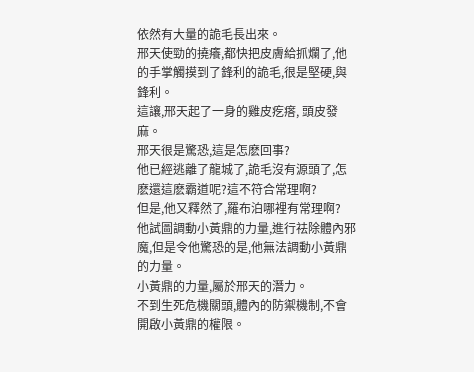依然有大量的詭毛長出來。
邢天使勁的撓癢,都快把皮膚給抓爛了,他的手掌觸摸到了鋒利的詭毛,很是堅硬,與鋒利。
這讓,邢天起了一身的雞皮疙瘩, 頭皮發麻。
邢天很是驚恐,這是怎麽回事?
他已經逃離了龍城了,詭毛沒有源頭了,怎麽還這麽霸道呢?這不符合常理啊?
但是,他又釋然了,羅布泊哪裡有常理啊?
他試圖調動小黃鼎的力量,進行祛除體內邪魔,但是令他驚恐的是,他無法調動小黃鼎的力量。
小黃鼎的力量,屬於邢天的潛力。
不到生死危機關頭,體內的防禦機制,不會開啟小黃鼎的權限。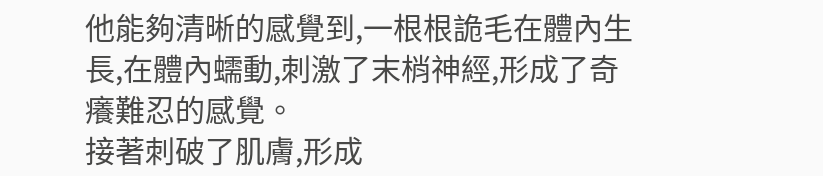他能夠清晰的感覺到,一根根詭毛在體內生長,在體內蠕動,刺激了末梢神經,形成了奇癢難忍的感覺。
接著刺破了肌膚,形成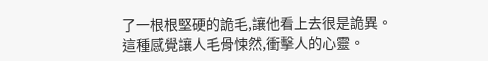了一根根堅硬的詭毛,讓他看上去很是詭異。
這種感覺讓人毛骨悚然,衝擊人的心靈。